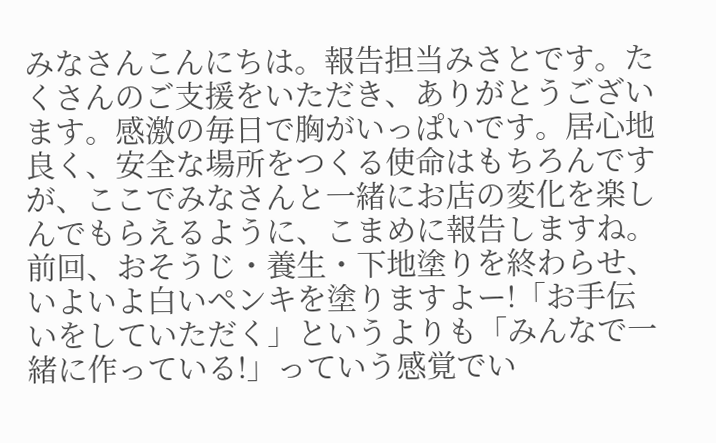みなさんこんにちは。報告担当みさとです。たくさんのご支援をいただき、ありがとうございます。感激の毎日で胸がいっぱいです。居心地良く、安全な場所をつくる使命はもちろんですが、ここでみなさんと一緒にお店の変化を楽しんでもらえるように、こまめに報告しますね。前回、おそうじ・養生・下地塗りを終わらせ、いよいよ白いペンキを塗りますよー!「お手伝いをしていただく」というよりも「みんなで一緒に作っている!」っていう感覚でい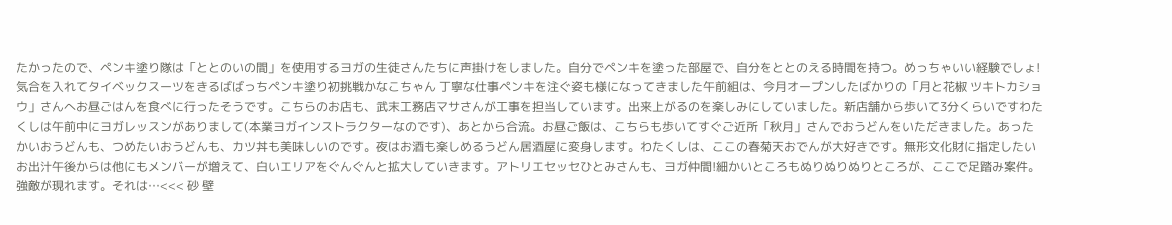たかったので、ペンキ塗り隊は「ととのいの間」を使用するヨガの生徒さんたちに声掛けをしました。自分でペンキを塗った部屋で、自分をととのえる時間を持つ。めっちゃいい経験でしょ!気合を入れてタイベックスーツをきるばばっちペンキ塗り初挑戦かなこちゃん 丁寧な仕事ペンキを注ぐ姿も様になってきました午前組は、今月オープンしたばかりの「月と花椒 ツキトカショウ」さんへお昼ごはんを食べに行ったそうです。こちらのお店も、武末工務店マサさんが工事を担当しています。出来上がるのを楽しみにしていました。新店舗から歩いて3分くらいですわたくしは午前中にヨガレッスンがありまして(本業ヨガインストラクターなのです)、あとから合流。お昼ご飯は、こちらも歩いてすぐご近所「秋月」さんでおうどんをいただきました。あったかいおうどんも、つめたいおうどんも、カツ丼も美味しいのです。夜はお酒も楽しめるうどん居酒屋に変身します。わたくしは、ここの春菊天おでんが大好きです。無形文化財に指定したいお出汁午後からは他にもメンバーが増えて、白いエリアをぐんぐんと拡大していきます。アトリエセッセひとみさんも、ヨガ仲間!細かいところもぬりぬりぬりところが、ここで足踏み案件。強敵が現れます。それは…<<< 砂 壁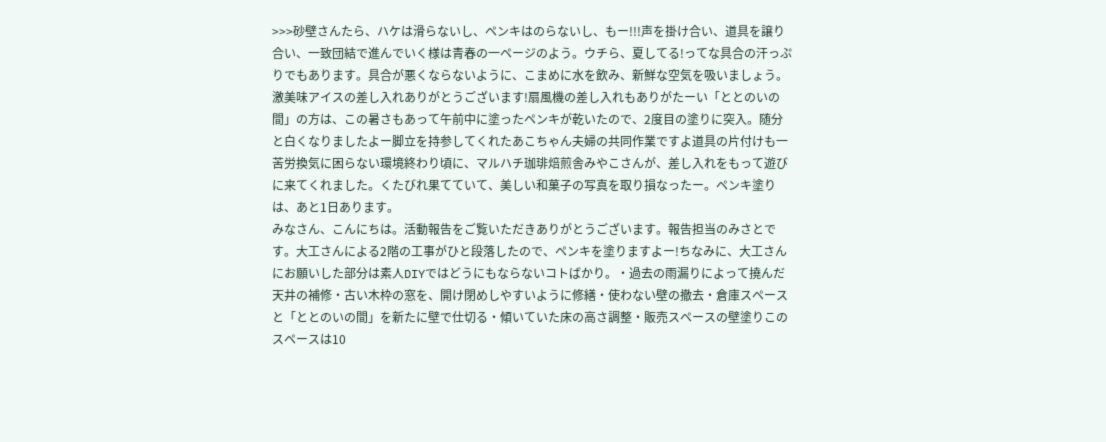>>>砂壁さんたら、ハケは滑らないし、ペンキはのらないし、もー!!!声を掛け合い、道具を譲り合い、一致団結で進んでいく様は青春の一ページのよう。ウチら、夏してる!ってな具合の汗っぷりでもあります。具合が悪くならないように、こまめに水を飲み、新鮮な空気を吸いましょう。激美味アイスの差し入れありがとうございます!扇風機の差し入れもありがたーい「ととのいの間」の方は、この暑さもあって午前中に塗ったペンキが乾いたので、2度目の塗りに突入。随分と白くなりましたよー脚立を持参してくれたあこちゃん夫婦の共同作業ですよ道具の片付けも一苦労換気に困らない環境終わり頃に、マルハチ珈琲焙煎舎みやこさんが、差し入れをもって遊びに来てくれました。くたびれ果てていて、美しい和菓子の写真を取り損なったー。ペンキ塗りは、あと1日あります。
みなさん、こんにちは。活動報告をご覧いただきありがとうございます。報告担当のみさとです。大工さんによる2階の工事がひと段落したので、ペンキを塗りますよー!ちなみに、大工さんにお願いした部分は素人DIYではどうにもならないコトばかり。・過去の雨漏りによって撓んだ天井の補修・古い木枠の窓を、開け閉めしやすいように修繕・使わない壁の撤去・倉庫スペースと「ととのいの間」を新たに壁で仕切る・傾いていた床の高さ調整・販売スペースの壁塗りこのスペースは10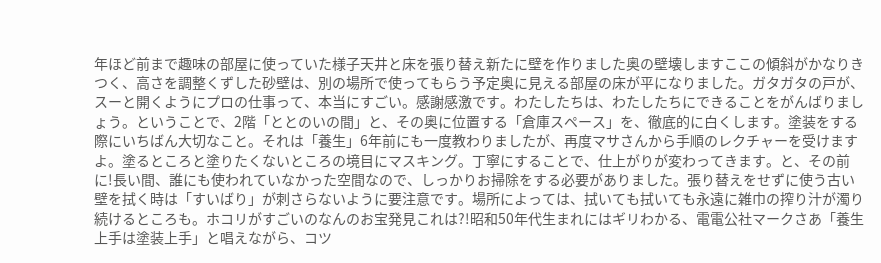年ほど前まで趣味の部屋に使っていた様子天井と床を張り替え新たに壁を作りました奥の壁壊しますここの傾斜がかなりきつく、高さを調整くずした砂壁は、別の場所で使ってもらう予定奥に見える部屋の床が平になりました。ガタガタの戸が、スーと開くようにプロの仕事って、本当にすごい。感謝感激です。わたしたちは、わたしたちにできることをがんばりましょう。ということで、2階「ととのいの間」と、その奥に位置する「倉庫スペース」を、徹底的に白くします。塗装をする際にいちばん大切なこと。それは「養生」6年前にも一度教わりましたが、再度マサさんから手順のレクチャーを受けますよ。塗るところと塗りたくないところの境目にマスキング。丁寧にすることで、仕上がりが変わってきます。と、その前に!長い間、誰にも使われていなかった空間なので、しっかりお掃除をする必要がありました。張り替えをせずに使う古い壁を拭く時は「すいばり」が刺さらないように要注意です。場所によっては、拭いても拭いても永遠に雑巾の搾り汁が濁り続けるところも。ホコリがすごいのなんのお宝発見これは?!昭和50年代生まれにはギリわかる、電電公社マークさあ「養生上手は塗装上手」と唱えながら、コツ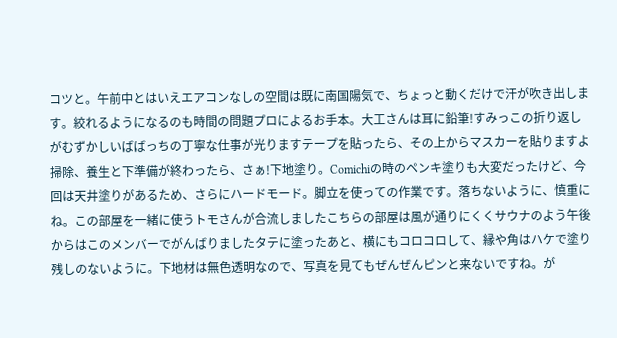コツと。午前中とはいえエアコンなしの空間は既に南国陽気で、ちょっと動くだけで汗が吹き出します。絞れるようになるのも時間の問題プロによるお手本。大工さんは耳に鉛筆!すみっこの折り返しがむずかしいばばっちの丁寧な仕事が光りますテープを貼ったら、その上からマスカーを貼りますよ掃除、養生と下準備が終わったら、さぁ!下地塗り。Comichiの時のペンキ塗りも大変だったけど、今回は天井塗りがあるため、さらにハードモード。脚立を使っての作業です。落ちないように、慎重にね。この部屋を一緒に使うトモさんが合流しましたこちらの部屋は風が通りにくくサウナのよう午後からはこのメンバーでがんばりましたタテに塗ったあと、横にもコロコロして、縁や角はハケで塗り残しのないように。下地材は無色透明なので、写真を見てもぜんぜんピンと来ないですね。が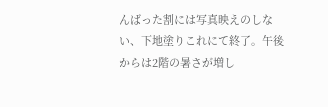んばった割には写真映えのしない、下地塗りこれにて終了。午後からは2階の暑さが増し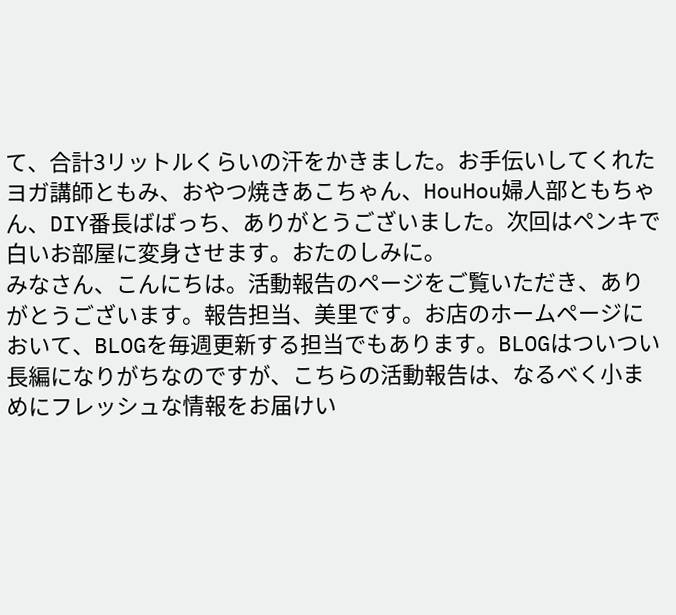て、合計3リットルくらいの汗をかきました。お手伝いしてくれたヨガ講師ともみ、おやつ焼きあこちゃん、HouHou婦人部ともちゃん、DIY番長ばばっち、ありがとうございました。次回はペンキで白いお部屋に変身させます。おたのしみに。
みなさん、こんにちは。活動報告のページをご覧いただき、ありがとうございます。報告担当、美里です。お店のホームページにおいて、BLOGを毎週更新する担当でもあります。BLOGはついつい長編になりがちなのですが、こちらの活動報告は、なるべく小まめにフレッシュな情報をお届けい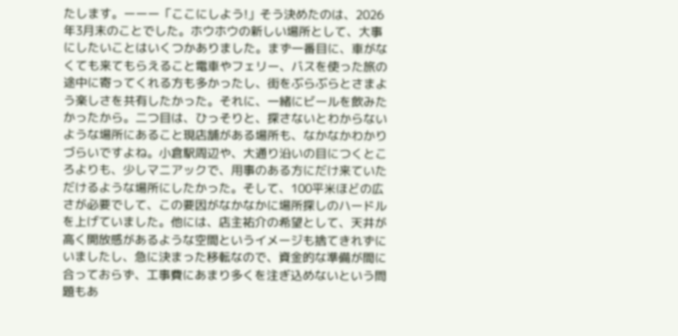たします。ーーー「ここにしよう!」そう決めたのは、2026年3月末のことでした。ホウホウの新しい場所として、大事にしたいことはいくつかありました。まず一番目に、車がなくても来てもらえること電車やフェリー、バスを使った旅の途中に寄ってくれる方も多かったし、街をぶらぶらとさまよう楽しさを共有したかった。それに、一緒にビールを飲みたかったから。二つ目は、ひっそりと、探さないとわからないような場所にあること現店舗がある場所も、なかなかわかりづらいですよね。小倉駅周辺や、大通り沿いの目につくところよりも、少しマニアックで、用事のある方にだけ来ていただけるような場所にしたかった。そして、100平米ほどの広さが必要でして、この要因がなかなかに場所探しのハードルを上げていました。他には、店主祐介の希望として、天井が高く開放感があるような空間というイメージも捨てきれずにいましたし、急に決まった移転なので、資金的な準備が間に合っておらず、工事費にあまり多くを注ぎ込めないという問題もあ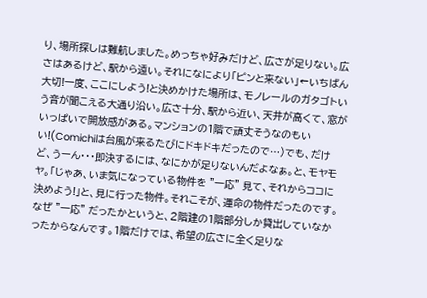り、場所探しは難航しました。めっちゃ好みだけど、広さが足りない。広さはあるけど、駅から遠い。それになにより「ピンと来ない」←いちばん大切!一度、ここにしよう!と決めかけた場所は、モノレールのガタゴトいう音が聞こえる大通り沿い。広さ十分、駅から近い、天井が高くて、窓がいっぱいで開放感がある。マンションの1階で頑丈そうなのもいい!(Comichiは台風が来るたびにドキドキだったので…)でも、だけど、うーん・・・即決するには、なにかが足りないんだよなぁ。と、モヤモヤ。「じゃあ、いま気になっている物件を ”一応” 見て、それからココに決めよう!」と、見に行った物件。それこそが、運命の物件だったのです。なぜ ”一応” だったかというと、2階建の1階部分しか貸出していなかったからなんです。1階だけでは、希望の広さに全く足りな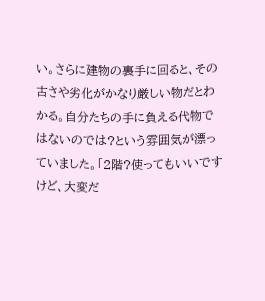い。さらに建物の裏手に回ると、その古さや劣化がかなり厳しい物だとわかる。自分たちの手に負える代物ではないのでは?という雰囲気が漂っていました。「2階?使ってもいいですけど、大変だ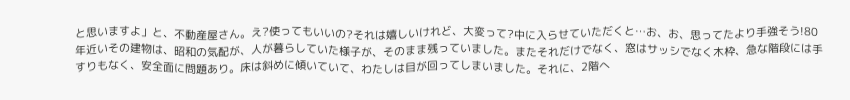と思いますよ」と、不動産屋さん。え?使ってもいいの?それは嬉しいけれど、大変って?中に入らせていただくと…お、お、思ってたより手強そう!80年近いその建物は、昭和の気配が、人が暮らしていた様子が、そのまま残っていました。またそれだけでなく、窓はサッシでなく木枠、急な階段には手すりもなく、安全面に問題あり。床は斜めに傾いていて、わたしは目が回ってしまいました。それに、2階へ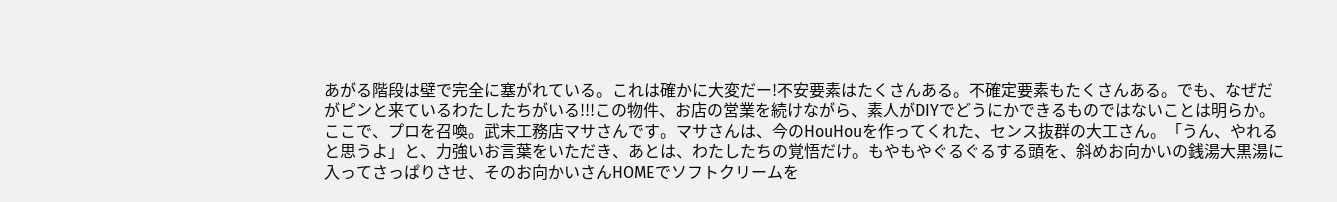あがる階段は壁で完全に塞がれている。これは確かに大変だー!不安要素はたくさんある。不確定要素もたくさんある。でも、なぜだがピンと来ているわたしたちがいる!!!この物件、お店の営業を続けながら、素人がDIYでどうにかできるものではないことは明らか。ここで、プロを召喚。武末工務店マサさんです。マサさんは、今のHouHouを作ってくれた、センス抜群の大工さん。「うん、やれると思うよ」と、力強いお言葉をいただき、あとは、わたしたちの覚悟だけ。もやもやぐるぐるする頭を、斜めお向かいの銭湯大黒湯に入ってさっぱりさせ、そのお向かいさんHOMEでソフトクリームを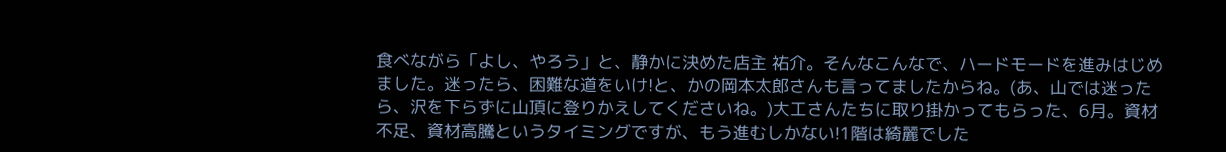食べながら「よし、やろう」と、静かに決めた店主 祐介。そんなこんなで、ハードモードを進みはじめました。迷ったら、困難な道をいけ!と、かの岡本太郎さんも言ってましたからね。(あ、山では迷ったら、沢を下らずに山頂に登りかえしてくださいね。)大工さんたちに取り掛かってもらった、6月。資材不足、資材高騰というタイミングですが、もう進むしかない!1階は綺麗でした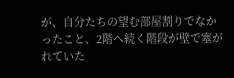が、自分たちの望む部屋割りでなかったこと、2階へ続く階段が壁で塞がれていた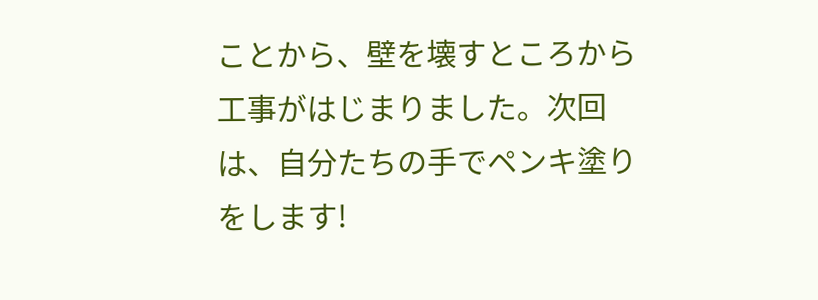ことから、壁を壊すところから工事がはじまりました。次回は、自分たちの手でペンキ塗りをします!